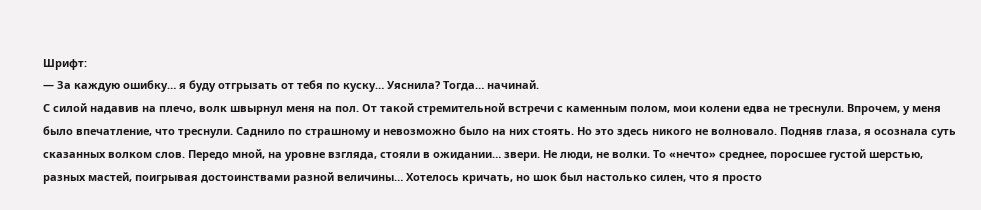Шрифт:
— За каждую ошибку… я буду отгрызать от тебя по куску… Уяснила? Тогда… начинай.
С силой надавив на плечо, волк швырнул меня на пол. От такой стремительной встречи с каменным полом, мои колени едва не треснули. Впрочем, у меня было впечатление, что треснули. Саднило по страшному и невозможно было на них стоять. Но это здесь никого не волновало. Подняв глаза, я осознала суть сказанных волком слов. Передо мной, на уровне взгляда, стояли в ожидании… звери. Не люди, не волки. То «нечто» среднее, поросшее густой шерстью, разных мастей, поигрывая достоинствами разной величины… Хотелось кричать, но шок был настолько силен, что я просто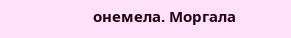онемела. Моргала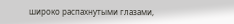широко распахнутыми глазами,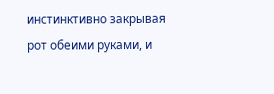инстинктивно закрывая рот обеими руками, и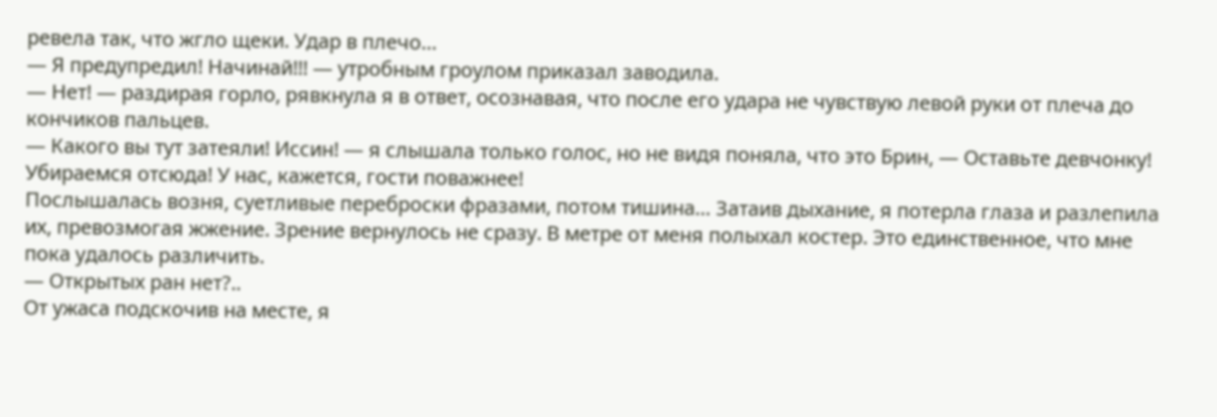ревела так, что жгло щеки. Удар в плечо…
— Я предупредил! Начинай!!! — утробным гроулом приказал заводила.
— Нет! — раздирая горло, рявкнула я в ответ, осознавая, что после его удара не чувствую левой руки от плеча до кончиков пальцев.
— Какого вы тут затеяли! Иссин! — я слышала только голос, но не видя поняла, что это Брин, — Оставьте девчонку! Убираемся отсюда! У нас, кажется, гости поважнее!
Послышалась возня, суетливые переброски фразами, потом тишина… Затаив дыхание, я потерла глаза и разлепила их, превозмогая жжение. Зрение вернулось не сразу. В метре от меня полыхал костер. Это единственное, что мне пока удалось различить.
— Открытых ран нет?..
От ужаса подскочив на месте, я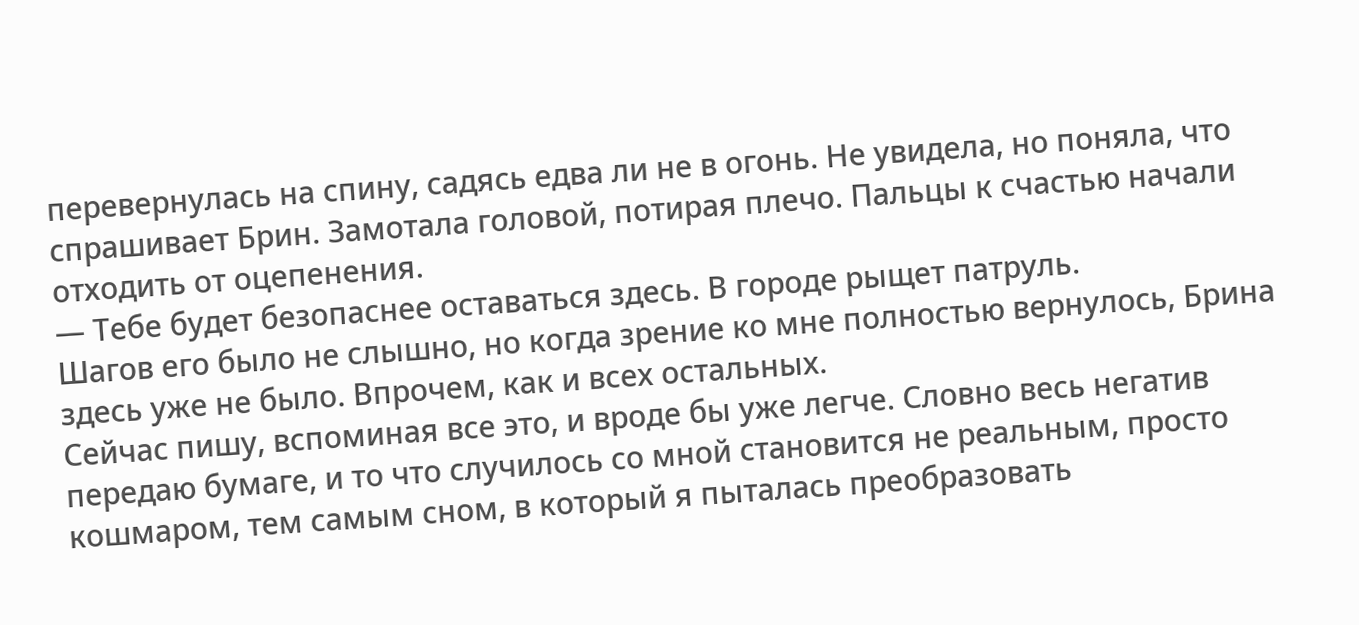перевернулась на спину, садясь едва ли не в огонь. Не увидела, но поняла, что спрашивает Брин. Замотала головой, потирая плечо. Пальцы к счастью начали отходить от оцепенения.
— Тебе будет безопаснее оставаться здесь. В городе рыщет патруль.
Шагов его было не слышно, но когда зрение ко мне полностью вернулось, Брина здесь уже не было. Впрочем, как и всех остальных.
Сейчас пишу, вспоминая все это, и вроде бы уже легче. Словно весь негатив передаю бумаге, и то что случилось со мной становится не реальным, просто кошмаром, тем самым сном, в который я пыталась преобразовать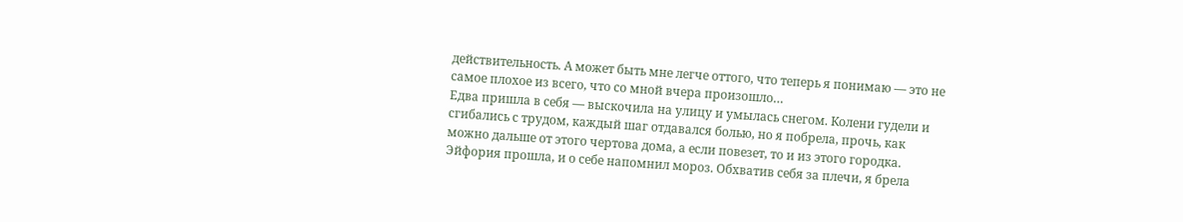действительность. А может быть мне легче оттого, что теперь я понимаю — это не самое плохое из всего, что со мной вчера произошло…
Едва пришла в себя — выскочила на улицу и умылась снегом. Колени гудели и сгибались с трудом, каждый шаг отдавался болью, но я побрела, прочь, как можно дальше от этого чертова дома, а если повезет, то и из этого городка. Эйфория прошла, и о себе напомнил мороз. Обхватив себя за плечи, я брела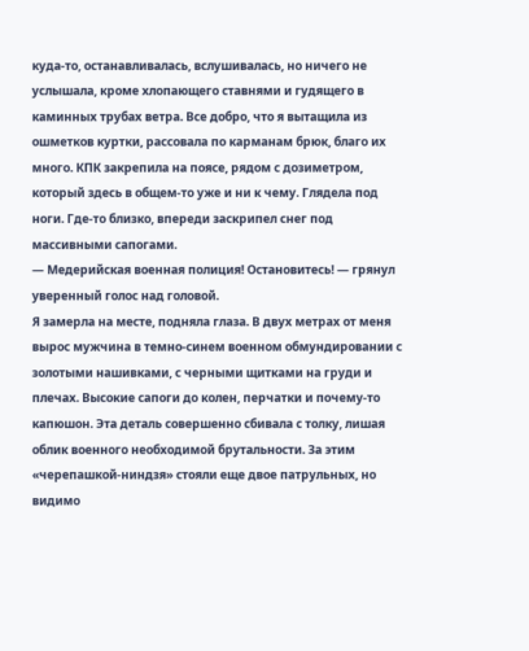куда-то, останавливалась, вслушивалась, но ничего не услышала, кроме хлопающего ставнями и гудящего в каминных трубах ветра. Все добро, что я вытащила из ошметков куртки, рассовала по карманам брюк, благо их много. КПК закрепила на поясе, рядом с дозиметром, который здесь в общем-то уже и ни к чему. Глядела под ноги. Где-то близко, впереди заскрипел снег под массивными сапогами.
— Медерийская военная полиция! Остановитесь! — грянул уверенный голос над головой.
Я замерла на месте, подняла глаза. В двух метрах от меня вырос мужчина в темно-синем военном обмундировании с золотыми нашивками, с черными щитками на груди и плечах. Высокие сапоги до колен, перчатки и почему-то капюшон. Эта деталь совершенно сбивала с толку, лишая облик военного необходимой брутальности. За этим «черепашкой-ниндзя» стояли еще двое патрульных, но видимо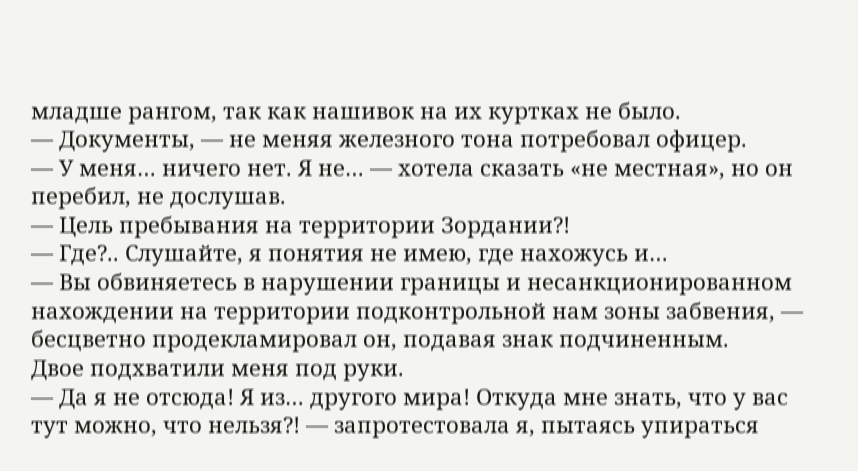младше рангом, так как нашивок на их куртках не было.
— Документы, — не меняя железного тона потребовал офицер.
— У меня… ничего нет. Я не… — хотела сказать «не местная», но он перебил, не дослушав.
— Цель пребывания на территории Зордании?!
— Где?.. Слушайте, я понятия не имею, где нахожусь и…
— Вы обвиняетесь в нарушении границы и несанкционированном нахождении на территории подконтрольной нам зоны забвения, — бесцветно продекламировал он, подавая знак подчиненным.
Двое подхватили меня под руки.
— Да я не отсюда! Я из… другого мира! Откуда мне знать, что у вас тут можно, что нельзя?! — запротестовала я, пытаясь упираться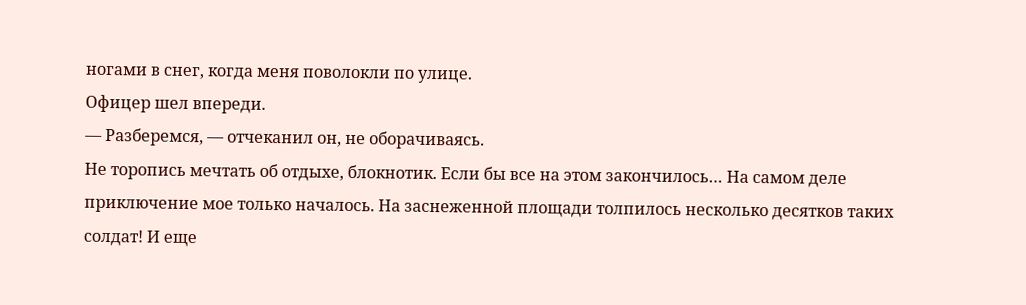ногами в снег, когда меня поволокли по улице.
Офицер шел впереди.
— Разберемся, — отчеканил он, не оборачиваясь.
Не торопись мечтать об отдыхе, блокнотик. Если бы все на этом закончилось… На самом деле приключение мое только началось. На заснеженной площади толпилось несколько десятков таких солдат! И еще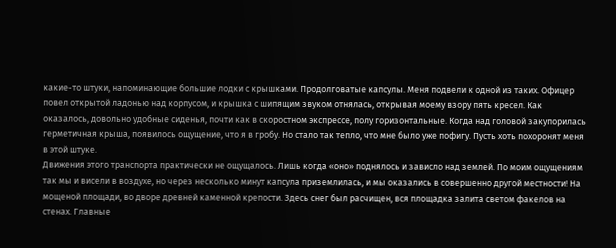какие-то штуки, напоминающие большие лодки с крышками. Продолговатые капсулы. Меня подвели к одной из таких. Офицер повел открытой ладонью над корпусом, и крышка с шипящим звуком отнялась, открывая моему взору пять кресел. Как оказалось, довольно удобные сиденья, почти как в скоростном экспрессе, полу горизонтальные. Когда над головой закупорилась герметичная крыша, появилось ощущение, что я в гробу. Но стало так тепло, что мне было уже пофигу. Пусть хоть похоронят меня в этой штуке.
Движения этого транспорта практически не ощущалось. Лишь когда «оно» поднялось и зависло над землей. По моим ощущениям так мы и висели в воздухе, но через несколько минут капсула приземлилась, и мы оказались в совершенно другой местности! На мощеной площади, во дворе древней каменной крепости. Здесь снег был расчищен, вся площадка залита светом факелов на стенах. Главные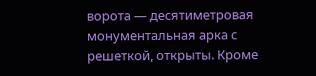ворота — десятиметровая монументальная арка с решеткой, открыты. Кроме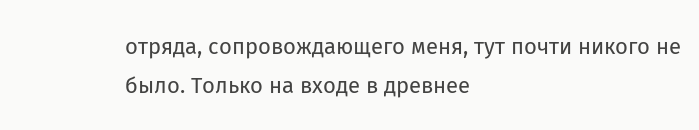отряда, сопровождающего меня, тут почти никого не было. Только на входе в древнее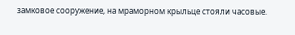замковое сооружение, на мраморном крыльце стояли часовые.